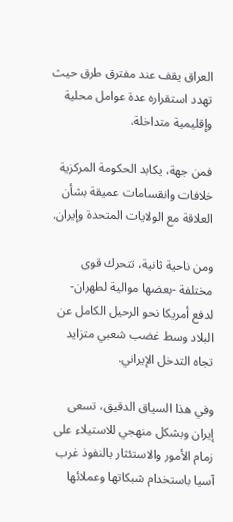العراق يقف عند مفترق طرق حيث تهدد استقراره عدة عوامل محلية وإقليمية متداخلة.

فمن جهة، يكابد الحكومة المركزية خلافات وانقسامات عميقة بشأن العلاقة مع الولايات المتحدة وإيران.

ومن ناحية ثانية، تتحرك قوى مختلفة -بعضها موالية لطهران- لدفع أمريكا نحو الرحيل الكامل عن البلاد وسط غضب شعبي متزايد تجاه التدخل الإيراني.

وفي هذا السياق الدقيق، تسعى إيران وبشكل منهجي للاستيلاء على زمام الأمور والاستئثار بالنفوذ غرب آسيا باستخدام شبكاتها وعملائها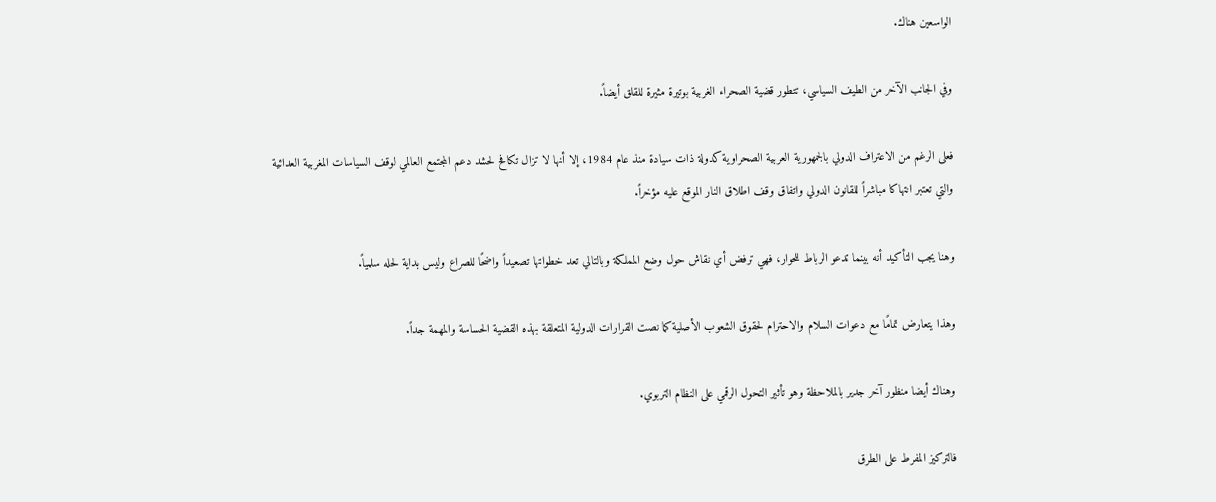الواسعين هناك.

وفي الجانب الآخر من الطيف السياسي، تتطور قضية الصحراء الغربية بوتيرة مثيرة للقلق أيضاً.

فعلى الرغم من الاعتراف الدولي بالجمهورية العربية الصحراوية كدولة ذات سيادة منذ عام 1984، إلا أنها لا تزال تكافح لحشد دعم المجتمع العالمي لوقف السياسات المغربية العدائية والتي تعتبر انتهاكا مباشراً للقانون الدولي واتفاق وقف اطلاق النار الموقع عليه مؤخراً.

وهنا يجب التأكيد أنه بينما تدعو الرباط للحوار، فهي ترفض أي نقاش حول وضع المملكة وبالتالي تعد خطواتها تصعيداً واضحًا للصراع وليس بداية لحله سلمياً.

وهذا يتعارض تمامًا مع دعوات السلام والاحترام لحقوق الشعوب الأصلية كما نصت القرارات الدولية المتعلقة بهذه القضية الحساسة والمهمة جداً.

وهناك أيضا منظور آخر جدير بالملاحظة وهو تأثير التحول الرقمي على النظام التربوي.

فالتركيز المفرط على الطرق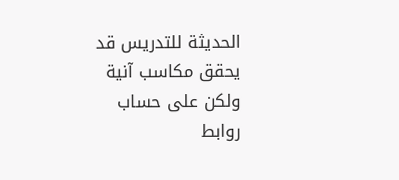الحديثة للتدريس قد يحقق مكاسب آنية ولكن على حساب روابط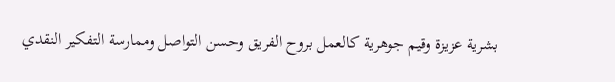بشرية عزيزة وقيم جوهرية كالعمل بروح الفريق وحسن التواصل وممارسة التفكير النقدي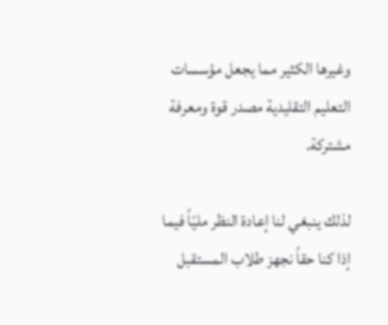وغيرها الكثير مما يجعل مؤسسات التعليم التقليدية مصدر قوة ومعرفة مشتركة.

لذلك ينبغي لنا إعادة النظر مليّاً فيما إذا كنا حقاً نجهز طلاب المستقبل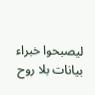ليصبحوا خبراء بيانات بلا روح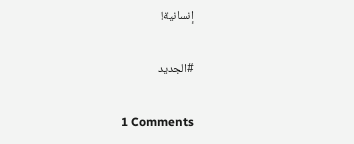إنسانية!

#الجديد

1 Comments